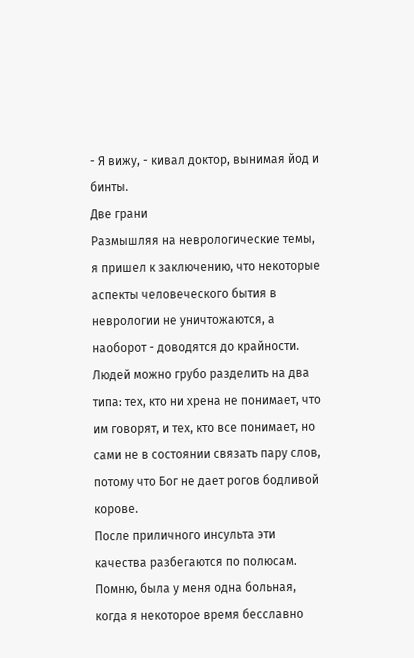- Я вижу, - кивал доктор, вынимая йод и бинты.
Две грани
Размышляя на неврологические темы, я пришел к заключению, что некоторые аспекты человеческого бытия в неврологии не уничтожаются, а наоборот - доводятся до крайности.
Людей можно грубо разделить на два типа: тех, кто ни хрена не понимает, что им говорят, и тех, кто все понимает, но сами не в состоянии связать пару слов, потому что Бог не дает рогов бодливой корове.
После приличного инсульта эти качества разбегаются по полюсам.
Помню, была у меня одна больная, когда я некоторое время бесславно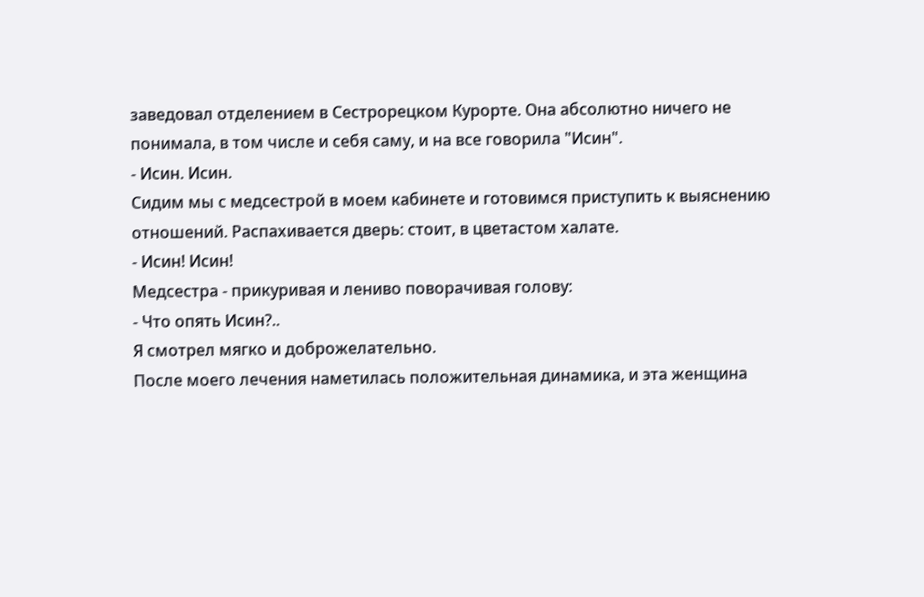заведовал отделением в Сестрорецком Курорте. Она абсолютно ничего не понимала, в том числе и себя саму, и на все говорила "Исин".
- Исин. Исин.
Сидим мы с медсестрой в моем кабинете и готовимся приступить к выяснению отношений. Распахивается дверь: стоит, в цветастом халате.
- Исин! Исин!
Медсестра - прикуривая и лениво поворачивая голову:
- Что опять Исин?..
Я смотрел мягко и доброжелательно.
После моего лечения наметилась положительная динамика, и эта женщина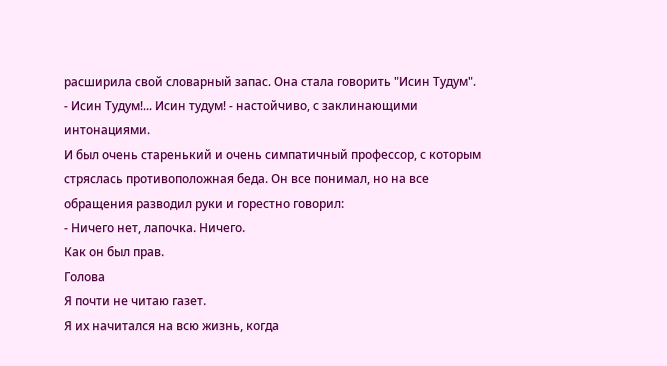расширила свой словарный запас. Она стала говорить "Исин Тудум".
- Исин Тудум!... Исин тудум! - настойчиво, с заклинающими интонациями.
И был очень старенький и очень симпатичный профессор, с которым стряслась противоположная беда. Он все понимал, но на все обращения разводил руки и горестно говорил:
- Ничего нет, лапочка. Ничего.
Как он был прав.
Голова
Я почти не читаю газет.
Я их начитался на всю жизнь, когда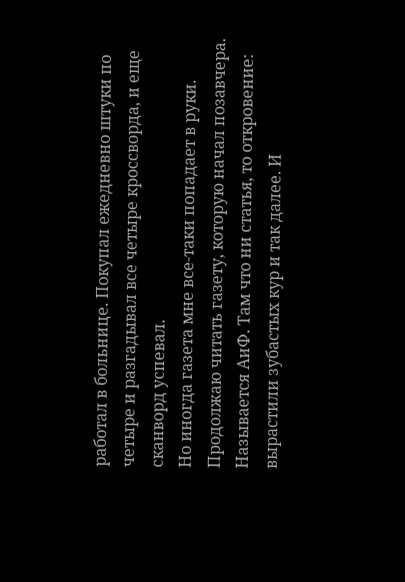работал в больнице. Покупал ежедневно штуки по четыре и разгадывал все четыре кроссворда, и еще сканворд успевал.
Но иногда газета мне все-таки попадает в руки.
Продолжаю читать газету, которую начал позавчера. Называется АиФ. Там что ни статья, то откровение: вырастили зубастых кур и так далее. И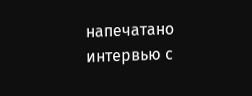напечатано интервью с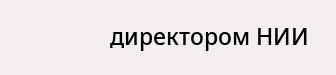директором НИИ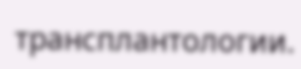трансплантологии.